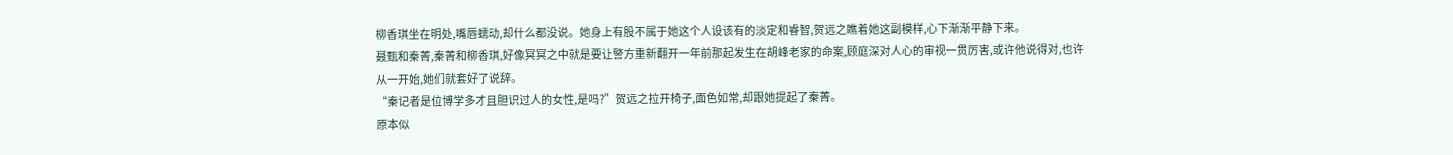柳香琪坐在明处,嘴唇蠕动,却什么都没说。她身上有股不属于她这个人设该有的淡定和睿智,贺远之瞧着她这副模样,心下渐渐平静下来。
聂甄和秦菁,秦菁和柳香琪,好像冥冥之中就是要让警方重新翻开一年前那起发生在胡峰老家的命案,顾庭深对人心的审视一贯厉害,或许他说得对,也许从一开始,她们就套好了说辞。
“秦记者是位博学多才且胆识过人的女性,是吗?”贺远之拉开椅子,面色如常,却跟她提起了秦菁。
原本似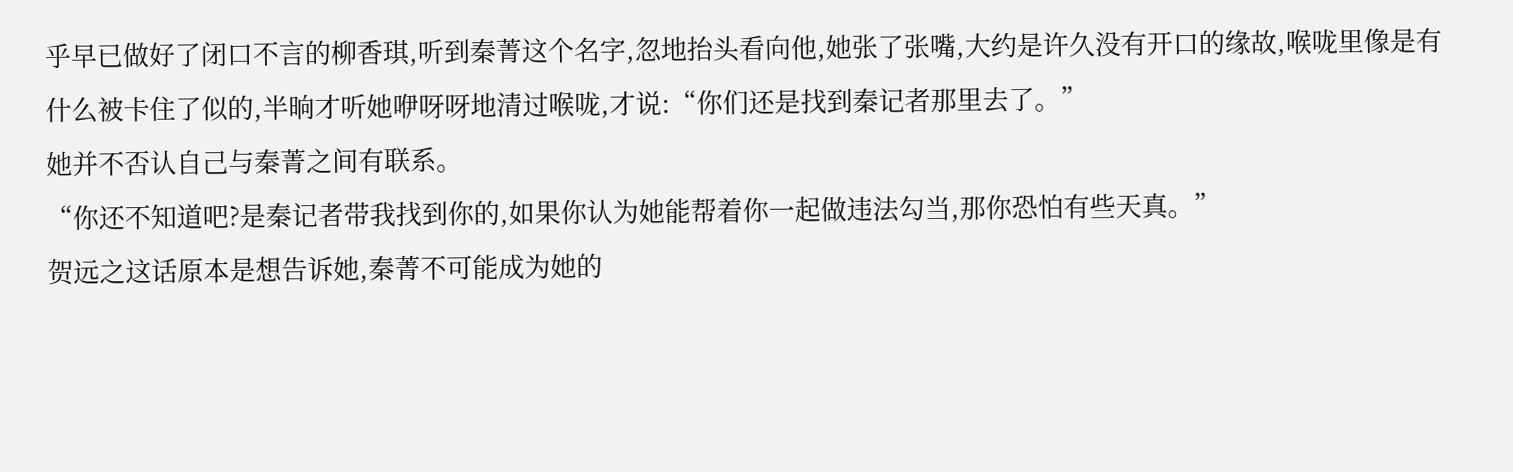乎早已做好了闭口不言的柳香琪,听到秦菁这个名字,忽地抬头看向他,她张了张嘴,大约是许久没有开口的缘故,喉咙里像是有什么被卡住了似的,半晌才听她咿呀呀地清过喉咙,才说:“你们还是找到秦记者那里去了。”
她并不否认自己与秦菁之间有联系。
“你还不知道吧?是秦记者带我找到你的,如果你认为她能帮着你一起做违法勾当,那你恐怕有些天真。”
贺远之这话原本是想告诉她,秦菁不可能成为她的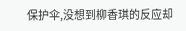保护伞,没想到柳香琪的反应却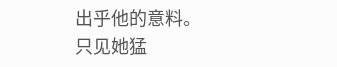出乎他的意料。
只见她猛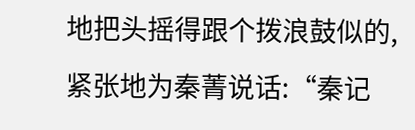地把头摇得跟个拨浪鼓似的,紧张地为秦菁说话:“秦记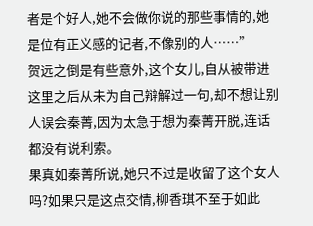者是个好人,她不会做你说的那些事情的,她是位有正义感的记者,不像别的人……”
贺远之倒是有些意外,这个女儿,自从被带进这里之后从未为自己辩解过一句,却不想让别人误会秦菁,因为太急于想为秦菁开脱,连话都没有说利索。
果真如秦菁所说,她只不过是收留了这个女人吗?如果只是这点交情,柳香琪不至于如此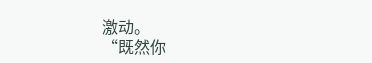激动。
“既然你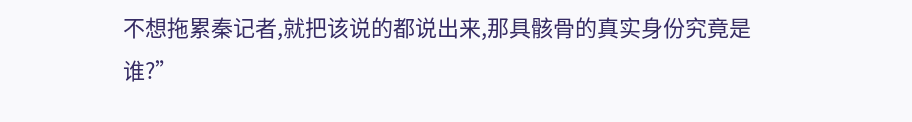不想拖累秦记者,就把该说的都说出来,那具骸骨的真实身份究竟是谁?”